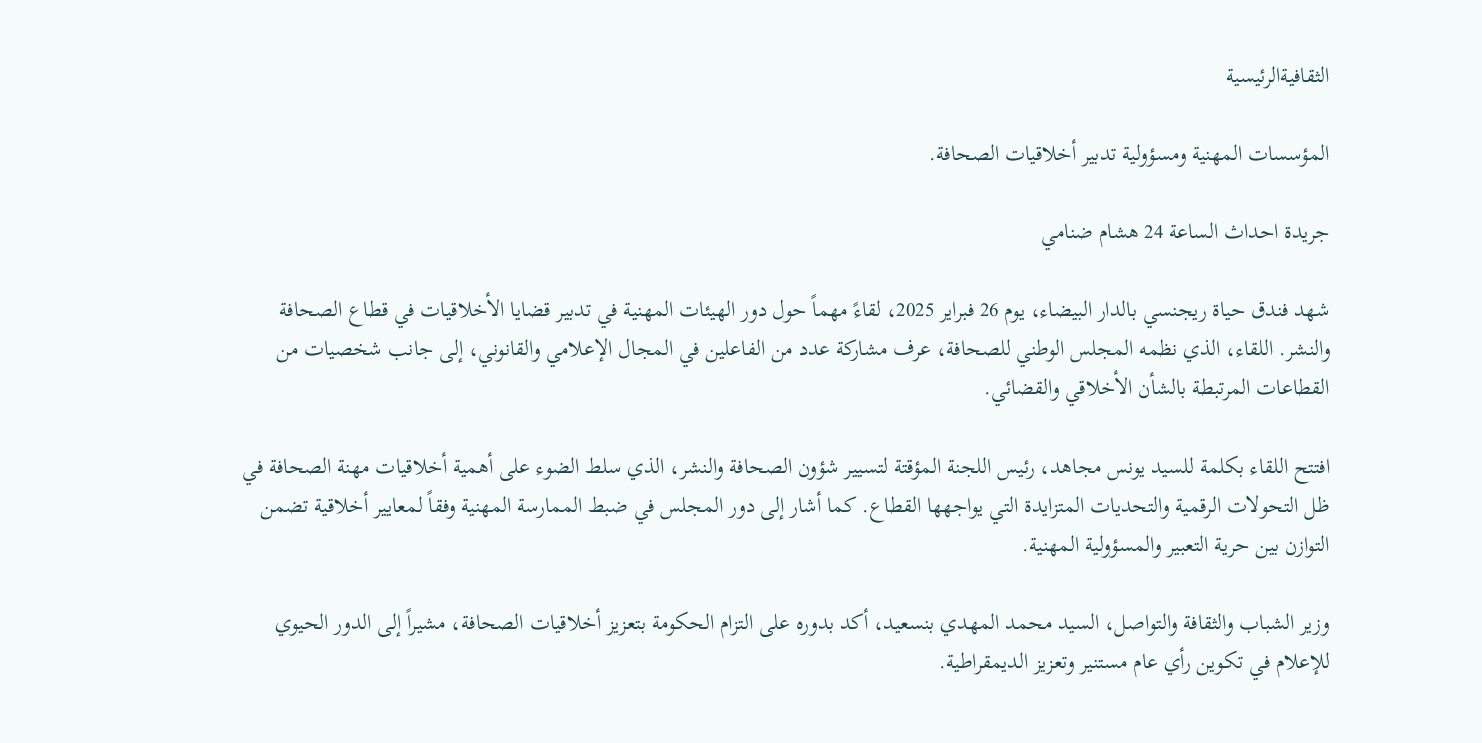الثقافيةالرئيسية

المؤسسات المهنية ومسؤولية تدبير أخلاقيات الصحافة.

جريدة احداث الساعة 24 هشام ضنامي

شهد فندق حياة ريجنسي بالدار البيضاء، يوم 26 فبراير 2025، لقاءً مهماً حول دور الهيئات المهنية في تدبير قضايا الأخلاقيات في قطاع الصحافة والنشر. اللقاء، الذي نظمه المجلس الوطني للصحافة، عرف مشاركة عدد من الفاعلين في المجال الإعلامي والقانوني، إلى جانب شخصيات من القطاعات المرتبطة بالشأن الأخلاقي والقضائي.

افتتح اللقاء بكلمة للسيد يونس مجاهد، رئيس اللجنة المؤقتة لتسيير شؤون الصحافة والنشر، الذي سلط الضوء على أهمية أخلاقيات مهنة الصحافة في ظل التحولات الرقمية والتحديات المتزايدة التي يواجهها القطاع. كما أشار إلى دور المجلس في ضبط الممارسة المهنية وفقاً لمعايير أخلاقية تضمن التوازن بين حرية التعبير والمسؤولية المهنية.

وزير الشباب والثقافة والتواصل، السيد محمد المهدي بنسعيد، أكد بدوره على التزام الحكومة بتعزيز أخلاقيات الصحافة، مشيراً إلى الدور الحيوي للإعلام في تكوين رأي عام مستنير وتعزيز الديمقراطية.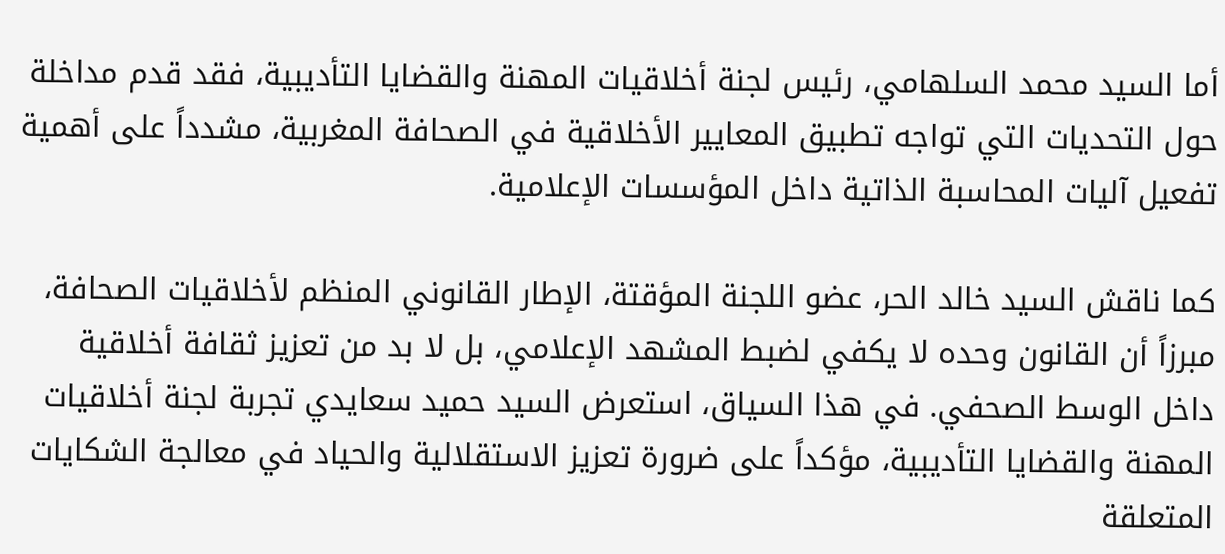أما السيد محمد السلهامي، رئيس لجنة أخلاقيات المهنة والقضايا التأديبية، فقد قدم مداخلة حول التحديات التي تواجه تطبيق المعايير الأخلاقية في الصحافة المغربية، مشدداً على أهمية تفعيل آليات المحاسبة الذاتية داخل المؤسسات الإعلامية.

كما ناقش السيد خالد الحر، عضو اللجنة المؤقتة، الإطار القانوني المنظم لأخلاقيات الصحافة، مبرزاً أن القانون وحده لا يكفي لضبط المشهد الإعلامي، بل لا بد من تعزيز ثقافة أخلاقية داخل الوسط الصحفي. في هذا السياق، استعرض السيد حميد سعايدي تجربة لجنة أخلاقيات المهنة والقضايا التأديبية، مؤكداً على ضرورة تعزيز الاستقلالية والحياد في معالجة الشكايات المتعلقة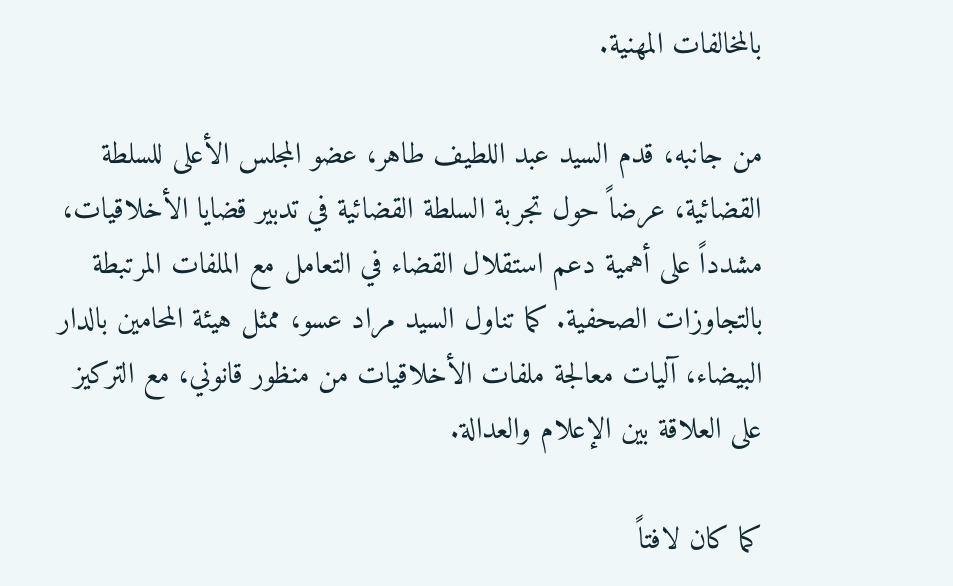بالمخالفات المهنية.

من جانبه، قدم السيد عبد اللطيف طاهر، عضو المجلس الأعلى للسلطة القضائية، عرضاً حول تجربة السلطة القضائية في تدبير قضايا الأخلاقيات، مشدداً على أهمية دعم استقلال القضاء في التعامل مع الملفات المرتبطة بالتجاوزات الصحفية. كما تناول السيد مراد عسو، ممثل هيئة المحامين بالدار البيضاء، آليات معالجة ملفات الأخلاقيات من منظور قانوني، مع التركيز على العلاقة بين الإعلام والعدالة.

كما كان لافتاً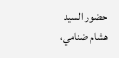حضور السيد هشام ضنامي،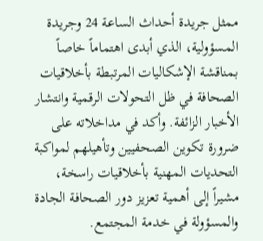ممثل جريدة أحداث الساعة 24 وجريدة المسؤولية، الذي أبدى اهتماماً خاصاً بمناقشة الإشكاليات المرتبطة بأخلاقيات الصحافة في ظل التحولات الرقمية وانتشار الأخبار الزائفة. وأكد في مداخلاته على ضرورة تكوين الصحفيين وتأهيلهم لمواكبة التحديات المهنية بأخلاقيات راسخة، مشيراً إلى أهمية تعزيز دور الصحافة الجادة والمسؤولة في خدمة المجتمع.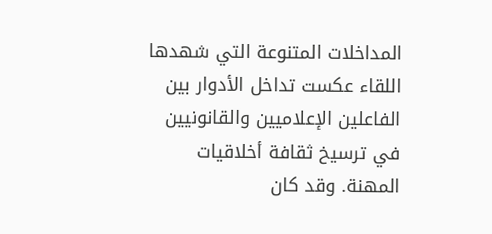المداخلات المتنوعة التي شهدها اللقاء عكست تداخل الأدوار بين الفاعلين الإعلاميين والقانونيين في ترسيخ ثقافة أخلاقيات المهنة. وقد كان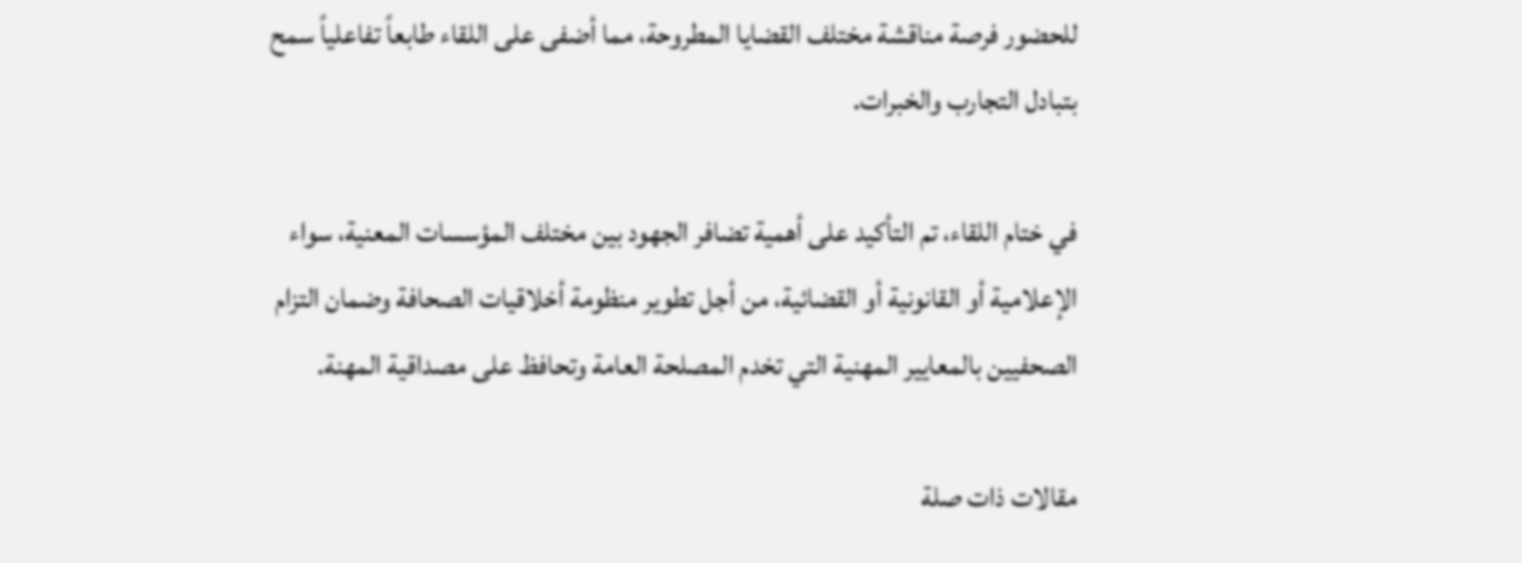للحضور فرصة مناقشة مختلف القضايا المطروحة، مما أضفى على اللقاء طابعاً تفاعلياً سمح بتبادل التجارب والخبرات.

في ختام اللقاء، تم التأكيد على أهمية تضافر الجهود بين مختلف المؤسسات المعنية، سواء الإعلامية أو القانونية أو القضائية، من أجل تطوير منظومة أخلاقيات الصحافة وضمان التزام الصحفيين بالمعايير المهنية التي تخدم المصلحة العامة وتحافظ على مصداقية المهنة.

مقالات ذات صلة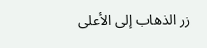زر الذهاب إلى الأعلى